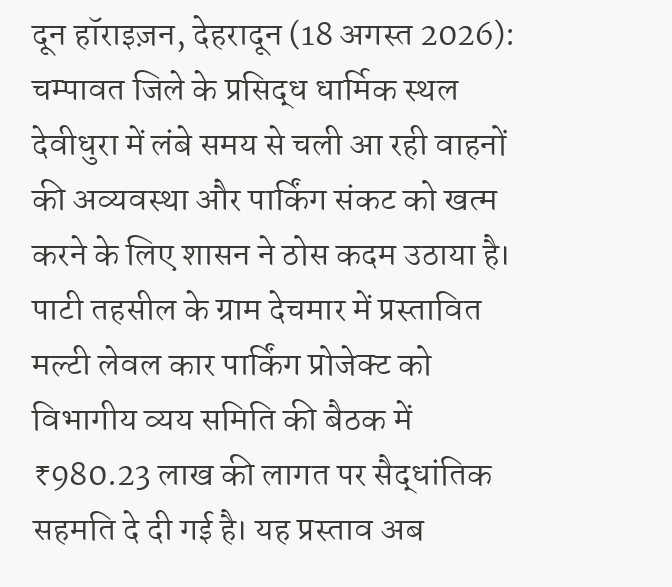दून हॉराइज़न, देहरादून (18 अगस्त 2026): चम्पावत जिले के प्रसिद्ध धार्मिक स्थल देवीधुरा में लंबे समय से चली आ रही वाहनों की अव्यवस्था और पार्किंग संकट को खत्म करने के लिए शासन ने ठोस कदम उठाया है। पाटी तहसील के ग्राम देचमार में प्रस्तावित मल्टी लेवल कार पार्किंग प्रोजेक्ट को विभागीय व्यय समिति की बैठक में ₹980.23 लाख की लागत पर सैद्धांतिक सहमति दे दी गई है। यह प्रस्ताव अब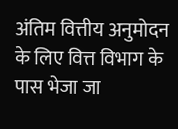अंतिम वित्तीय अनुमोदन के लिए वित्त विभाग के पास भेजा जा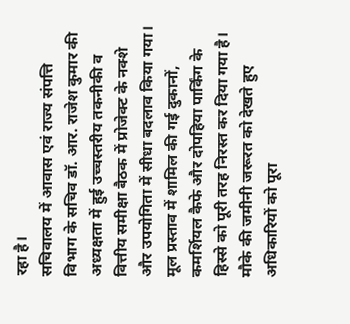रहा है।
सचिवालय में आवास एवं राज्य संपत्ति विभाग के सचिव डॉ. आर. राजेश कुमार की अध्यक्षता में हुई उच्चस्तरीय तकनीकी व वित्तीय समीक्षा बैठक में प्रोजेक्ट के नक्शे और उपयोगिता में सीधा बदलाव किया गया। मूल प्रस्ताव में शामिल की गई दुकानों, कमर्शियल कैफे और दोपहिया पार्किंग के हिस्से को पूरी तरह निरस्त कर दिया गया है। मौके की जमीनी जरूरत को देखते हुए अधिकारियों को पूरा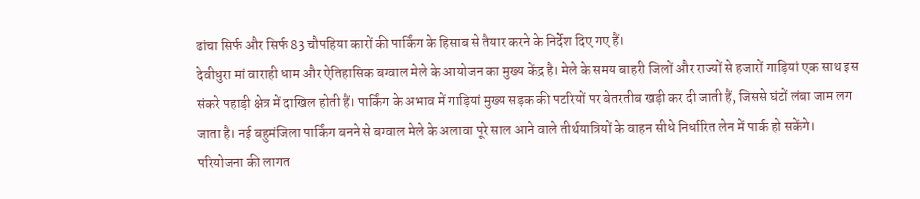ढांचा सिर्फ और सिर्फ 83 चौपहिया कारों की पार्किंग के हिसाब से तैयार करने के निर्देश दिए गए हैं।
देवीधुरा मां वाराही धाम और ऐतिहासिक बग्वाल मेले के आयोजन का मुख्य केंद्र है। मेले के समय बाहरी जिलों और राज्यों से हजारों गाड़ियां एक साथ इस संकरे पहाड़ी क्षेत्र में दाखिल होती हैं। पार्किंग के अभाव में गाड़ियां मुख्य सड़क की पटरियों पर बेतरतीब खड़ी कर दी जाती हैं, जिससे घंटों लंबा जाम लग जाता है। नई बहुमंजिला पार्किंग बनने से बग्वाल मेले के अलावा पूरे साल आने वाले तीर्थयात्रियों के वाहन सीधे निर्धारित लेन में पार्क हो सकेंगे।
परियोजना की लागत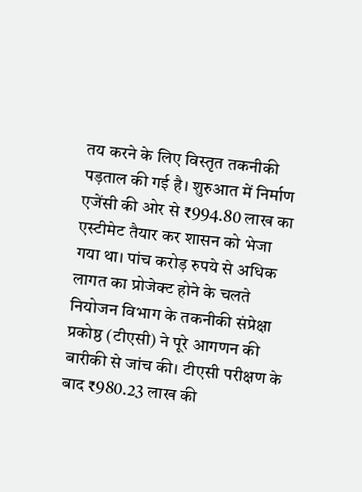तय करने के लिए विस्तृत तकनीकी पड़ताल की गई है। शुरुआत में निर्माण एजेंसी की ओर से ₹994.80 लाख का एस्टीमेट तैयार कर शासन को भेजा गया था। पांच करोड़ रुपये से अधिक लागत का प्रोजेक्ट होने के चलते नियोजन विभाग के तकनीकी संप्रेक्षा प्रकोष्ठ (टीएसी) ने पूरे आगणन की बारीकी से जांच की। टीएसी परीक्षण के बाद ₹980.23 लाख की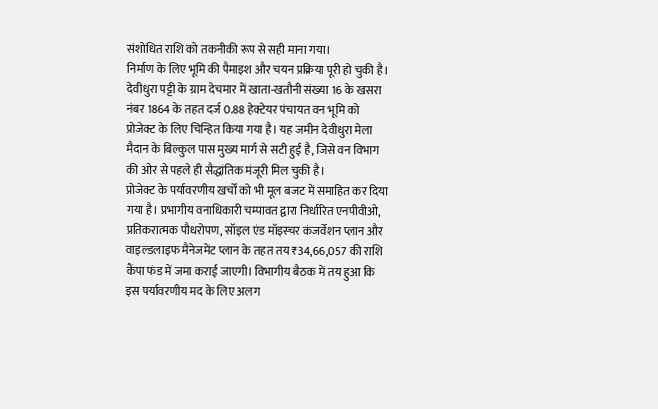संशोधित राशि को तकनीकी रूप से सही माना गया।
निर्माण के लिए भूमि की पैमाइश और चयन प्रक्रिया पूरी हो चुकी है। देवीधुरा पट्टी के ग्राम देचमार में खाता-खतौनी संख्या 16 के खसरा नंबर 1864 के तहत दर्ज 0.88 हेक्टेयर पंचायत वन भूमि को प्रोजेक्ट के लिए चिन्हित किया गया है। यह जमीन देवीधुरा मेला मैदान के बिल्कुल पास मुख्य मार्ग से सटी हुई है, जिसे वन विभाग की ओर से पहले ही सैद्धांतिक मंजूरी मिल चुकी है।
प्रोजेक्ट के पर्यावरणीय खर्चों को भी मूल बजट में समाहित कर दिया गया है। प्रभागीय वनाधिकारी चम्पावत द्वारा निर्धारित एनपीवीओ, प्रतिकरात्मक पौधरोपण, सॉइल एंड मॉइस्चर कंजर्वेशन प्लान और वाइल्डलाइफ मैनेजमेंट प्लान के तहत तय ₹34,66,057 की राशि कैंपा फंड में जमा कराई जाएगी। विभागीय बैठक में तय हुआ कि इस पर्यावरणीय मद के लिए अलग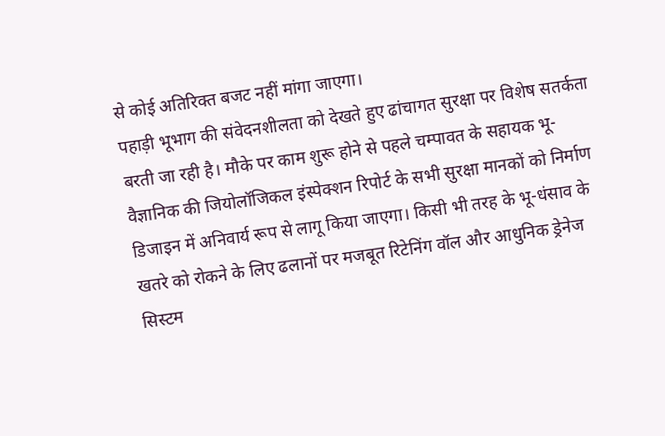से कोई अतिरिक्त बजट नहीं मांगा जाएगा।
पहाड़ी भूभाग की संवेदनशीलता को देखते हुए ढांचागत सुरक्षा पर विशेष सतर्कता बरती जा रही है। मौके पर काम शुरू होने से पहले चम्पावत के सहायक भू-वैज्ञानिक की जियोलॉजिकल इंस्पेक्शन रिपोर्ट के सभी सुरक्षा मानकों को निर्माण डिजाइन में अनिवार्य रूप से लागू किया जाएगा। किसी भी तरह के भू-धंसाव के खतरे को रोकने के लिए ढलानों पर मजबूत रिटेनिंग वॉल और आधुनिक ड्रेनेज सिस्टम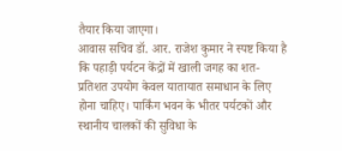तैयार किया जाएगा।
आवास सचिव डॉ. आर. राजेश कुमार ने स्पष्ट किया है कि पहाड़ी पर्यटन केंद्रों में खाली जगह का शत-प्रतिशत उपयोग केवल यातायात समाधान के लिए होना चाहिए। पार्किंग भवन के भीतर पर्यटकों और स्थानीय चालकों की सुविधा के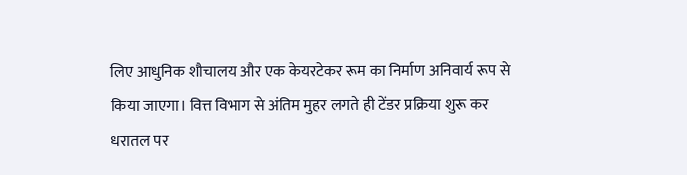लिए आधुनिक शौचालय और एक केयरटेकर रूम का निर्माण अनिवार्य रूप से किया जाएगा। वित्त विभाग से अंतिम मुहर लगते ही टेंडर प्रक्रिया शुरू कर धरातल पर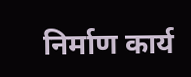निर्माण कार्य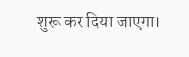शुरू कर दिया जाएगा।